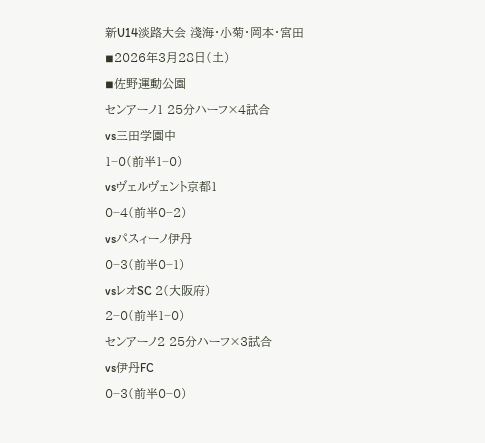新U14淡路大会 淺海・小菊・岡本・宮田
◾2026年3月28日(土)
◾佐野運動公園
センアーノ1 25分ハーフ×4試合
vs三田学園中
1−0(前半1−0)
vsヴェルヴェント京都1
0−4(前半0−2)
vsパスィーノ伊丹
0−3(前半0−1)
vsレオSC 2(大阪府)
2−0(前半1−0)
センアーノ2 25分ハーフ×3試合
vs伊丹FC
0−3(前半0−0)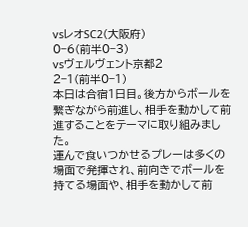vsレオSC2(大阪府)
0−6(前半0−3)
vsヴェルヴェント京都2
2−1(前半0−1)
本日は合宿1日目。後方からボールを繋ぎながら前進し、相手を動かして前進することをテーマに取り組みました。
運んで食いつかせるプレーは多くの場面で発揮され、前向きでボールを持てる場面や、相手を動かして前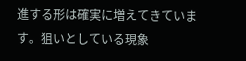進する形は確実に増えてきています。狙いとしている現象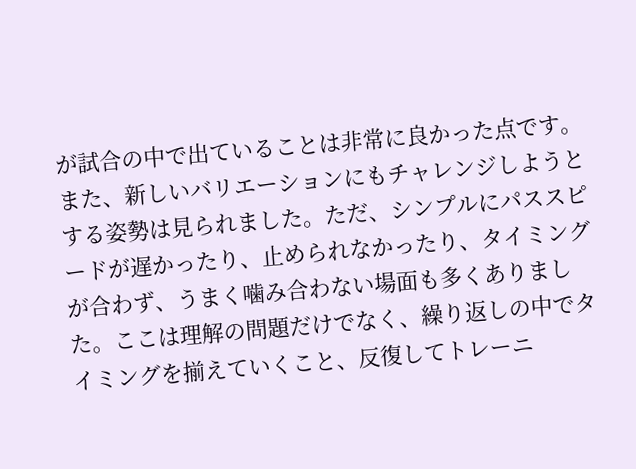が試合の中で出ていることは非常に良かった点です。
また、新しいバリエーションにもチャレンジしようとする姿勢は見られました。ただ、シンプルにパススピードが遅かったり、止められなかったり、タイミングが合わず、うまく噛み合わない場面も多くありました。ここは理解の問題だけでなく、繰り返しの中でタイミングを揃えていくこと、反復してトレーニ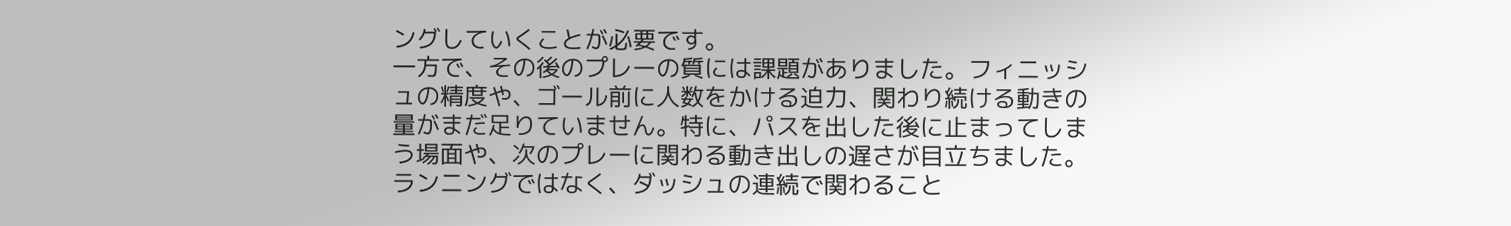ングしていくことが必要です。
一方で、その後のプレーの質には課題がありました。フィニッシュの精度や、ゴール前に人数をかける迫力、関わり続ける動きの量がまだ足りていません。特に、パスを出した後に止まってしまう場面や、次のプレーに関わる動き出しの遅さが目立ちました。ランニングではなく、ダッシュの連続で関わること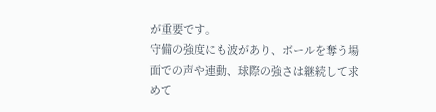が重要です。
守備の強度にも波があり、ボールを奪う場面での声や連動、球際の強さは継続して求めて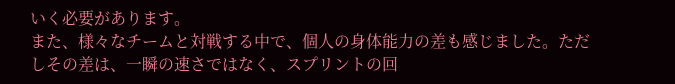いく必要があります。
また、様々なチームと対戦する中で、個人の身体能力の差も感じました。ただしその差は、一瞬の速さではなく、スプリントの回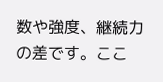数や強度、継続力の差です。ここ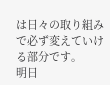は日々の取り組みで必ず変えていける部分です。
明日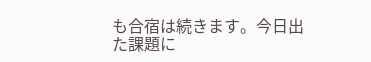も合宿は続きます。今日出た課題に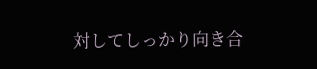対してしっかり向き合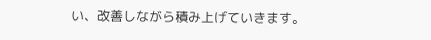い、改善しながら積み上げていきます。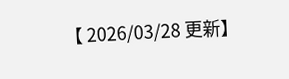【 2026/03/28 更新】